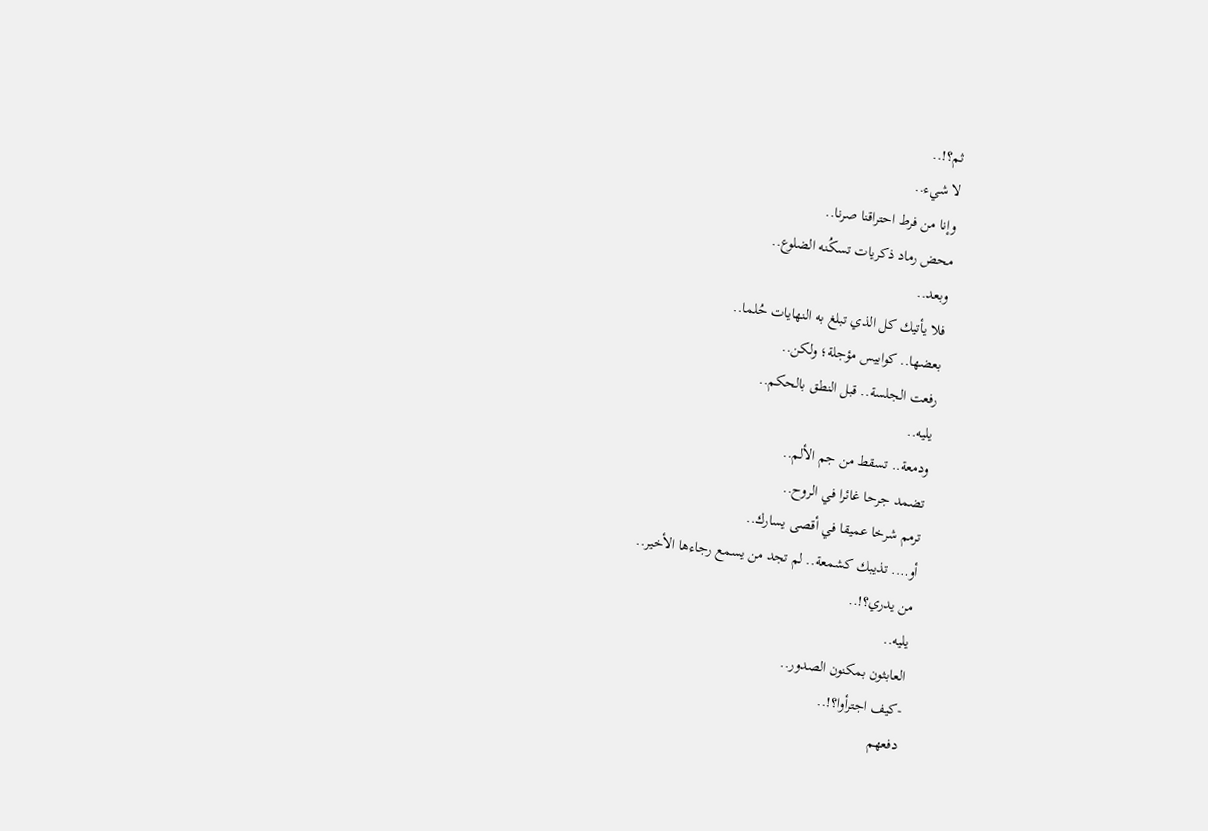ثم؟!..
لا شيء..
وإنا من فرط احتراقنا صرنا..
محض رماد ذكريات تسكُنه الضلوع..
وبعد..
فلا يأتيك كل الذي تبلغ به النهايات حُلما..
بعضها.. كوابيس مؤجلة؛ ولكن..
رفعت الجلسة.. قبل النطق بالحكم..
يليه..
ودمعة.. تسقط من جم الألم..
تضمد جرحا غائرا في الروح..
ترمم شرخا عميقا في أقصى يسارك..
أو…. تذيبك كشمعة.. لم تجد من يسمع رجاءها الأخير..
من يدري؟!..
يليه..
العابثون بمكنون الصدور..
-كيف اجترأوا؟!..
دفعهم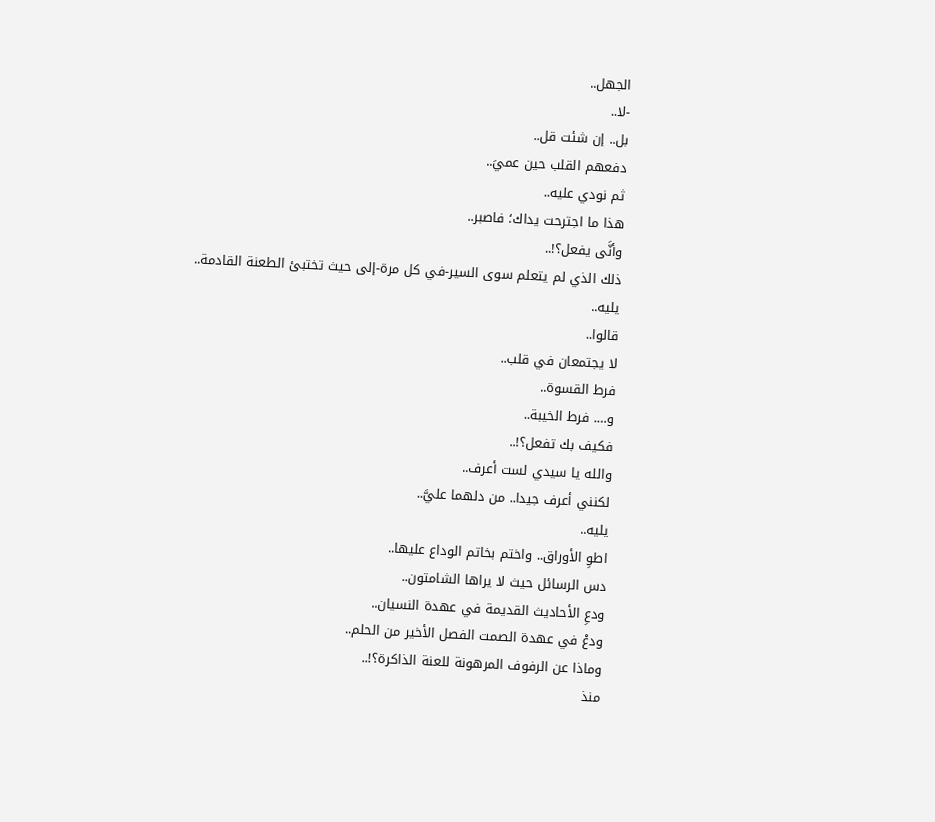الجهل..
-لا..
بل.. إن شئت قل..
دفعهم القلب حين عميَ..
ثم نودي عليه..
هذا ما اجترحت يداك؛ فاصبر..
وأنَّى يفعل؟!..
ذلك الذي لم يتعلم سوى السير-في كل مرة-إلى حيث تختبئ الطعنة القادمة..
يليه..
قالوا..
لا يجتمعان في قلب..
فرط القسوة..
و…. فرط الخيبة..
فكيف بك تفعل؟!..
والله يا سيدي لست أعرف..
لكنني أعرف جيدا.. من دلهما عليَّ..
يليه..
اطوِ الأوراق.. واختم بخاتم الوداع عليها..
دس الرسائل حيث لا يراها الشامتون..
ودعِ الأحاديث القديمة في عهدة النسيان..
ودعْ في عهدة الصمت الفصل الأخير من الحلم..
وماذا عن الرفوف المرهونة للعنة الذاكرة؟!..
منذ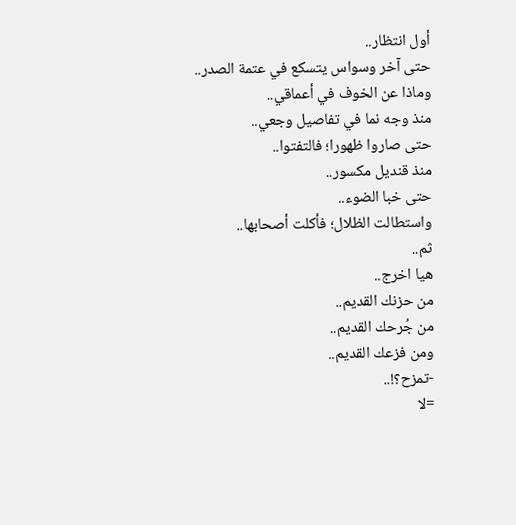أول انتظار..
حتى آخر وسواس يتسكع في عتمة الصدر..
وماذا عن الخوف في أعماقي..
منذ وجه نما في تفاصيل وجعي..
حتى صاروا ظهورا؛ فالتفتوا..
منذ قنديل مكسور..
حتى خبا الضوء..
واستطالت الظلال؛ فأكلت أصحابها..
ثم..
هيا اخرج..
من حزنك القديم..
من جُرحك القديم..
ومن فزعك القديم..
-تمزح؟!..
=لا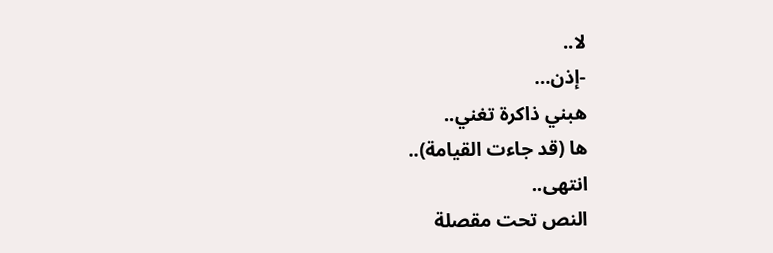لا..
-إذن…
هبني ذاكرة تغني..
ها (قد جاءت القيامة)..
انتهى..
النص تحت مقصلة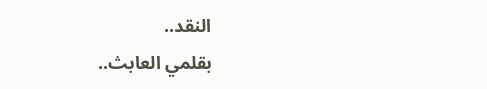النقد..
بقلمي العابث..